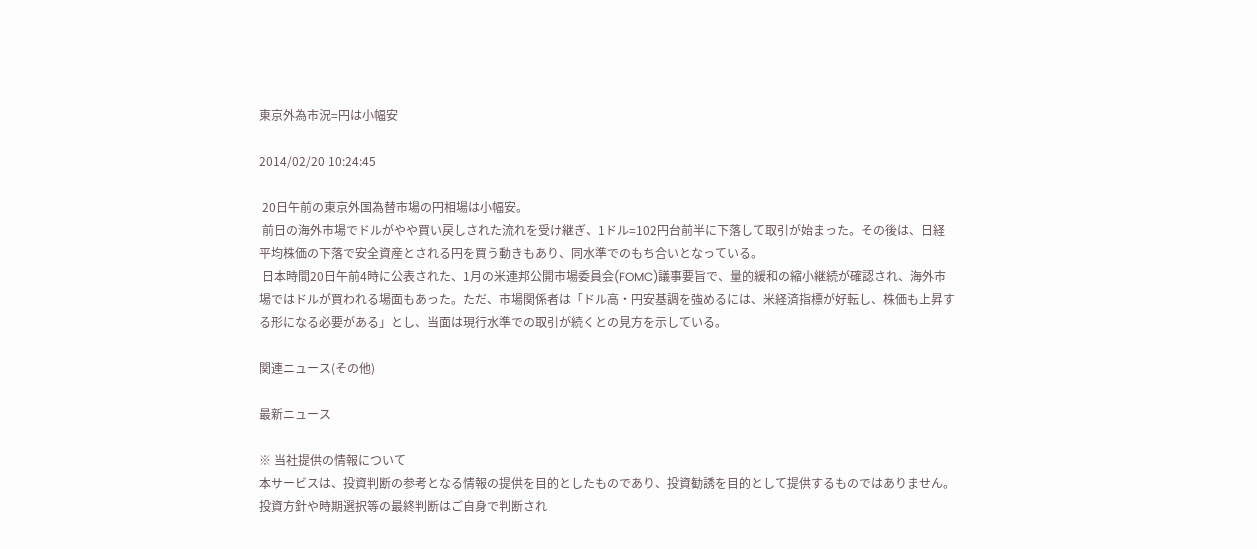東京外為市況=円は小幅安

2014/02/20 10:24:45

 20日午前の東京外国為替市場の円相場は小幅安。
 前日の海外市場でドルがやや買い戻しされた流れを受け継ぎ、1ドル=102円台前半に下落して取引が始まった。その後は、日経平均株価の下落で安全資産とされる円を買う動きもあり、同水準でのもち合いとなっている。
 日本時間20日午前4時に公表された、1月の米連邦公開市場委員会(FOMC)議事要旨で、量的緩和の縮小継続が確認され、海外市場ではドルが買われる場面もあった。ただ、市場関係者は「ドル高・円安基調を強めるには、米経済指標が好転し、株価も上昇する形になる必要がある」とし、当面は現行水準での取引が続くとの見方を示している。

関連ニュース(その他)

最新ニュース

※ 当社提供の情報について
本サービスは、投資判断の参考となる情報の提供を目的としたものであり、投資勧誘を目的として提供するものではありません。投資方針や時期選択等の最終判断はご自身で判断され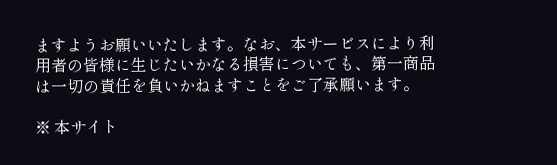ますようお願いいたします。なお、本サービスにより利用者の皆様に生じたいかなる損害についても、第一商品は一切の責任を負いかねますことをご了承願います。

※ 本サイト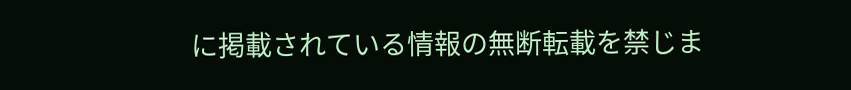に掲載されている情報の無断転載を禁じま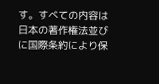す。すべての内容は日本の著作権法並びに国際条約により保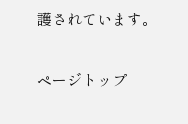護されています。

ページトップ